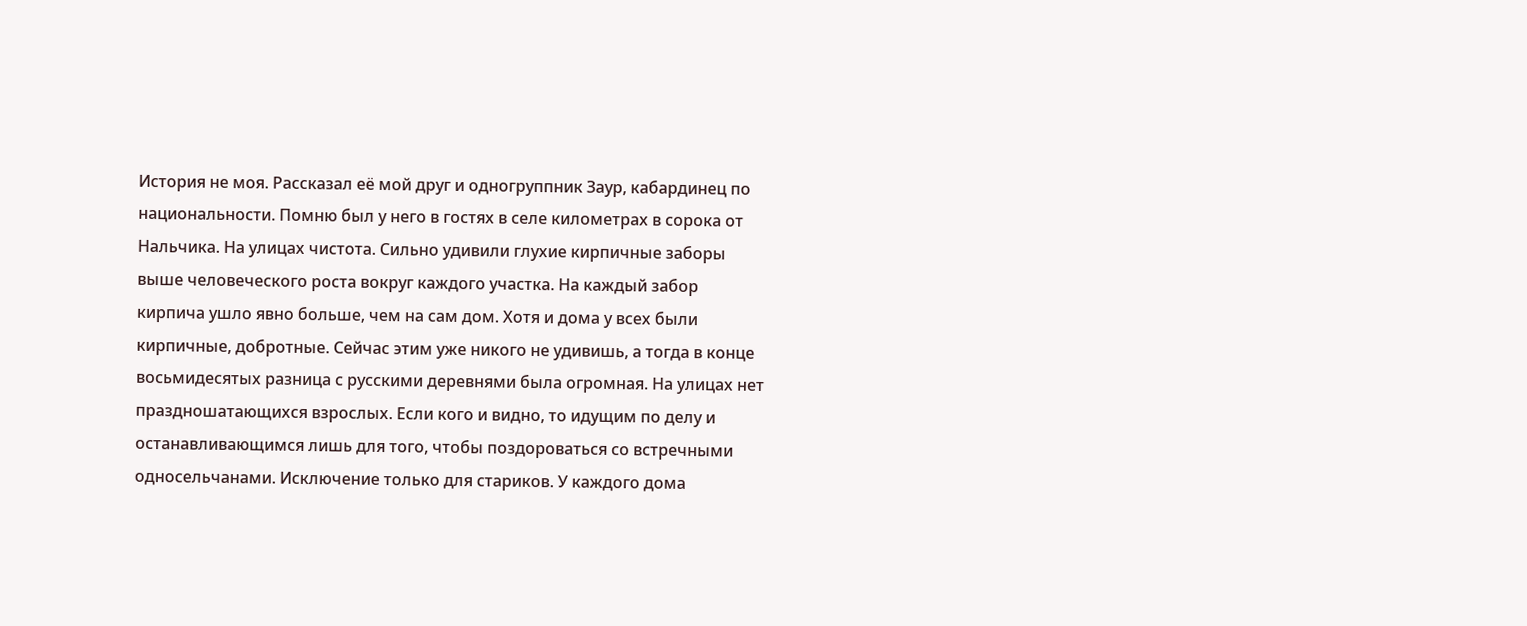История не моя. Рассказал её мой друг и одногруппник Заур, кабардинец по национальности. Помню был у него в гостях в селе километрах в сорока от Нальчика. На улицах чистота. Сильно удивили глухие кирпичные заборы выше человеческого роста вокруг каждого участка. На каждый забор кирпича ушло явно больше, чем на сам дом. Хотя и дома у всех были кирпичные, добротные. Сейчас этим уже никого не удивишь, а тогда в конце восьмидесятых разница с русскими деревнями была огромная. На улицах нет праздношатающихся взрослых. Если кого и видно, то идущим по делу и останавливающимся лишь для того, чтобы поздороваться со встречными односельчанами. Исключение только для стариков. У каждого дома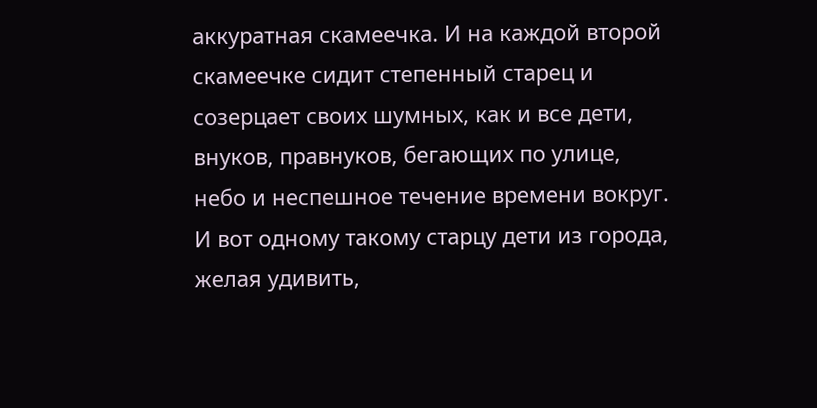аккуратная скамеечка. И на каждой второй скамеечке сидит степенный старец и созерцает своих шумных, как и все дети, внуков, правнуков, бегающих по улице, небо и неспешное течение времени вокруг. И вот одному такому старцу дети из города, желая удивить,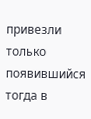привезли только появившийся тогда в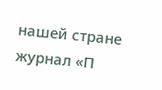нашей стране журнал «П